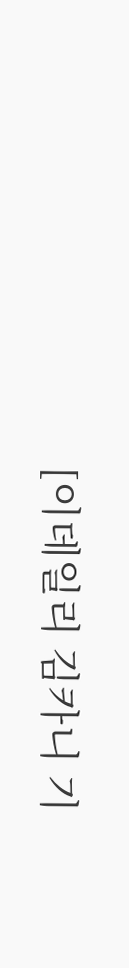[이데일리 김카니 기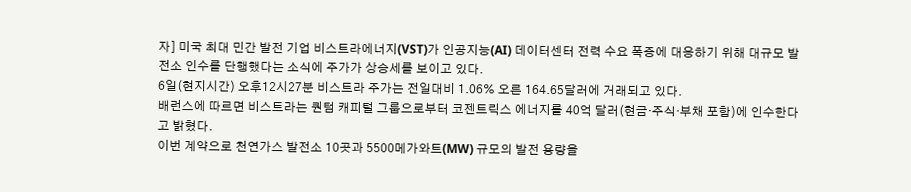자] 미국 최대 민간 발전 기업 비스트라에너지(VST)가 인공지능(AI) 데이터센터 전력 수요 폭증에 대응하기 위해 대규모 발전소 인수를 단행했다는 소식에 주가가 상승세를 보이고 있다.
6일(현지시간) 오후12시27분 비스트라 주가는 전일대비 1.06% 오른 164.65달러에 거래되고 있다.
배런스에 따르면 비스트라는 퀀텀 캐피털 그룹으로부터 코젠트릭스 에너지를 40억 달러(현금·주식·부채 포함)에 인수한다고 밝혔다.
이번 계약으로 천연가스 발전소 10곳과 5500메가와트(MW) 규모의 발전 용량을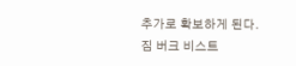추가로 확보하게 된다.
짐 버크 비스트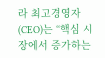라 최고경영자(CEO)는 “핵심 시장에서 증가하는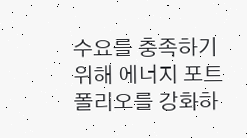수요를 충족하기 위해 에너지 포트폴리오를 강화하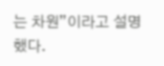는 차원”이라고 설명했다.